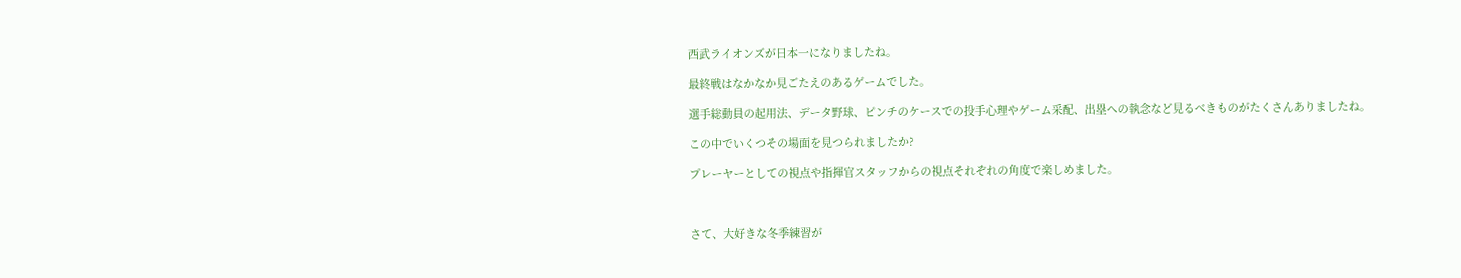西武ライオンズが日本一になりましたね。

最終戦はなかなか見ごたえのあるゲームでした。

選手総動員の起用法、データ野球、ピンチのケースでの投手心理やゲーム采配、出塁への執念など見るべきものがたくさんありましたね。

この中でいくつその場面を見つられましたか?

プレーヤーとしての視点や指揮官スタッフからの視点それぞれの角度で楽しめました。



さて、大好きな冬季練習が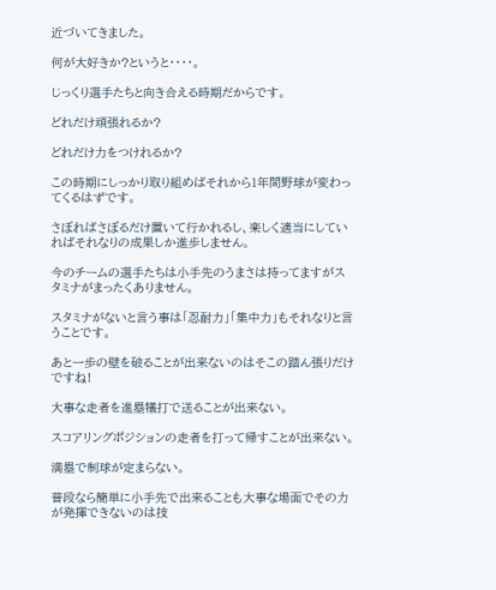近づいてきました。

何が大好きか?というと・・・・。

じっくり選手たちと向き合える時期だからです。

どれだけ頑張れるか?

どれだけ力をつけれるか?

この時期にしっかり取り組めばそれから1年間野球が変わってくるはずです。

さぼればさぼるだけ置いて行かれるし、楽しく適当にしていればそれなりの成果しか進歩しません。

今のチームの選手たちは小手先のうまさは持ってますがスタミナがまったくありません。

スタミナがないと言う事は「忍耐力」「集中力」もそれなりと言うことです。

あと一歩の壁を破ることが出来ないのはそこの踏ん張りだけですね!

大事な走者を進塁犠打で送ることが出来ない。

スコアリングポジションの走者を打って帰すことが出来ない。

満塁で制球が定まらない。

普段なら簡単に小手先で出来ることも大事な場面でその力が発揮できないのは技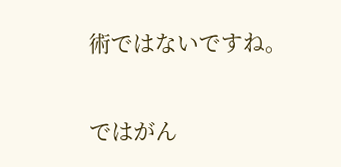術ではないですね。

ではがん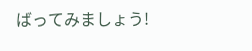ばってみましょう!